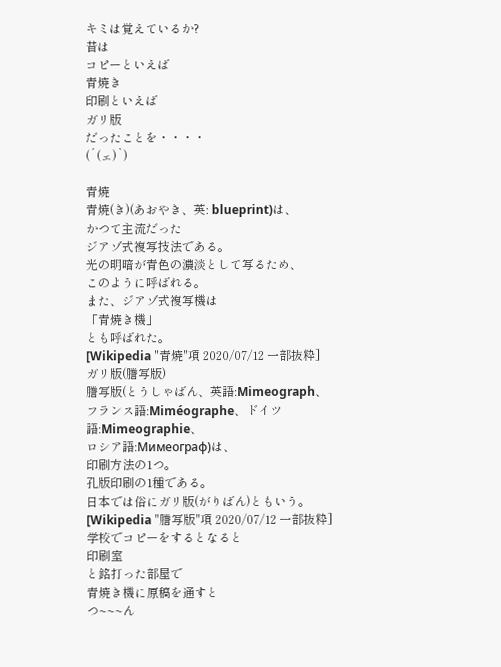キミは覚えているか?
昔は
コピーといえば
青焼き
印刷といえば
ガリ版
だったことを・・・・
(´(ェ)`)

青焼
青焼(き)(あおやき、英: blueprint)は、
かつて主流だった
ジアゾ式複写技法である。
光の明暗が青色の濃淡として写るため、
このように呼ばれる。
また、ジアゾ式複写機は
「青焼き機」
とも呼ばれた。
[Wikipedia "青焼"項 2020/07/12 一部抜粋]
ガリ版(謄写版)
謄写版(とうしゃばん、英語:Mimeograph、
フランス語:Miméographe、ドイツ語:Mimeographie、
ロシア語:Мимеограф)は、
印刷方法の1つ。
孔版印刷の1種である。
日本では俗にガリ版(がりばん)ともいう。
[Wikipedia "謄写版"項 2020/07/12 一部抜粋]
学校でコピーをするとなると
印刷室
と銘打った部屋で
青焼き機に原稿を通すと
つ~~~ん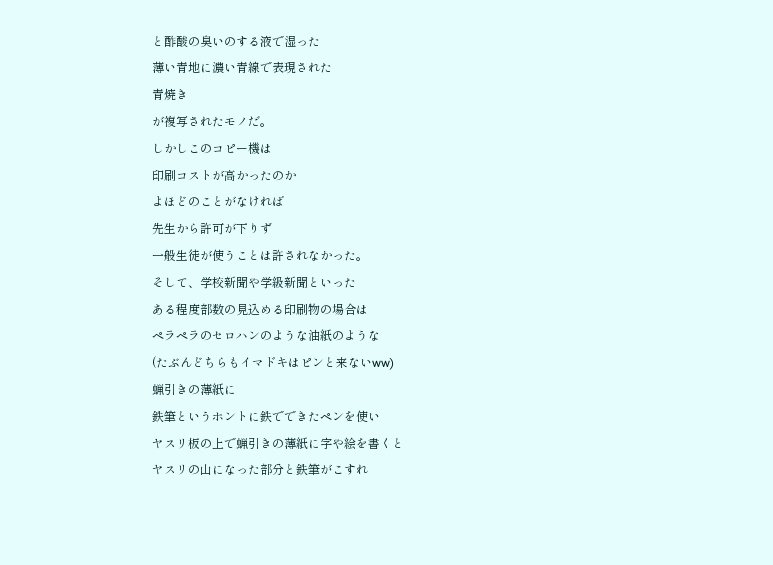と酢酸の臭いのする液で湿った
薄い青地に濃い青線で表現された
青焼き
が複写されたモノだ。
しかしこのコピー機は
印刷コストが高かったのか
よほどのことがなければ
先生から許可が下りず
一般生徒が使うことは許されなかった。
そして、学校新聞や学級新聞といった
ある程度部数の見込める印刷物の場合は
ペラペラのセロハンのような油紙のような
(たぶんどちらもイマドキはピンと来ないww)
蝋引きの薄紙に
鉄筆というホントに鉄でできたペンを使い
ヤスリ板の上で蝋引きの薄紙に字や絵を書くと
ヤスリの山になった部分と鉄筆がこすれ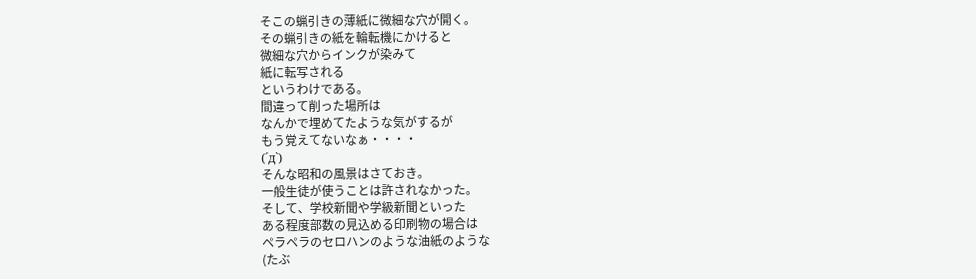そこの蝋引きの薄紙に微細な穴が開く。
その蝋引きの紙を輪転機にかけると
微細な穴からインクが染みて
紙に転写される
というわけである。
間違って削った場所は
なんかで埋めてたような気がするが
もう覚えてないなぁ・・・・
(´д`)
そんな昭和の風景はさておき。
一般生徒が使うことは許されなかった。
そして、学校新聞や学級新聞といった
ある程度部数の見込める印刷物の場合は
ペラペラのセロハンのような油紙のような
(たぶ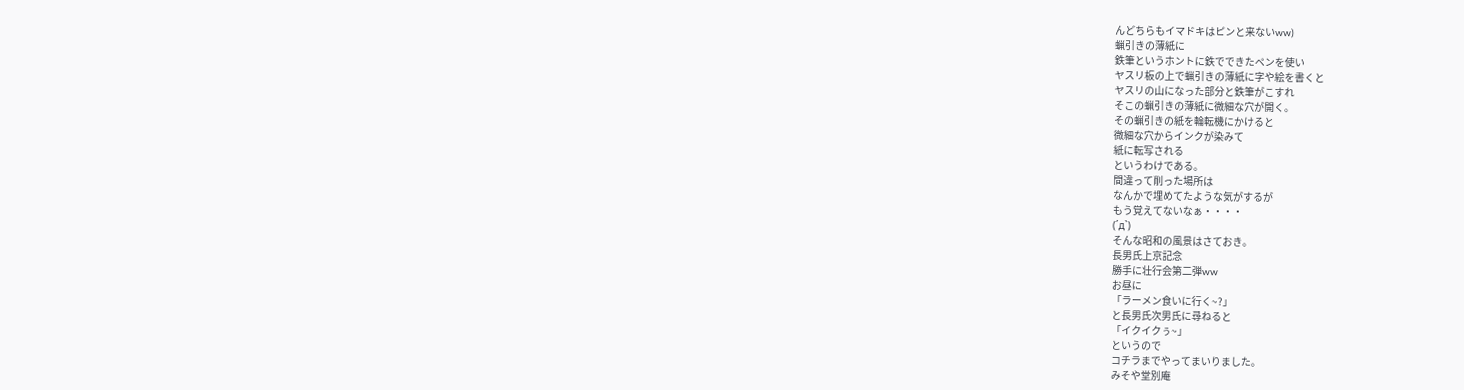んどちらもイマドキはピンと来ないww)
蝋引きの薄紙に
鉄筆というホントに鉄でできたペンを使い
ヤスリ板の上で蝋引きの薄紙に字や絵を書くと
ヤスリの山になった部分と鉄筆がこすれ
そこの蝋引きの薄紙に微細な穴が開く。
その蝋引きの紙を輪転機にかけると
微細な穴からインクが染みて
紙に転写される
というわけである。
間違って削った場所は
なんかで埋めてたような気がするが
もう覚えてないなぁ・・・・
(´д`)
そんな昭和の風景はさておき。
長男氏上京記念
勝手に壮行会第二弾ww
お昼に
「ラーメン食いに行く~?」
と長男氏次男氏に尋ねると
「イクイクぅ~」
というので
コチラまでやってまいりました。
みそや堂別庵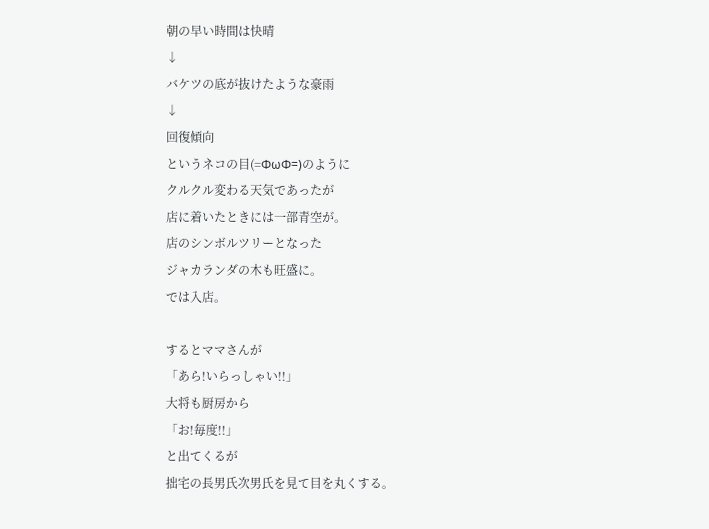朝の早い時間は快晴
↓
バケツの底が抜けたような豪雨
↓
回復傾向
というネコの目(=ΦωΦ=)のように
クルクル変わる天気であったが
店に着いたときには一部青空が。
店のシンボルツリーとなった
ジャカランダの木も旺盛に。
では入店。

するとママさんが
「あら!いらっしゃい!!」
大将も厨房から
「お!毎度!!」
と出てくるが
拙宅の長男氏次男氏を見て目を丸くする。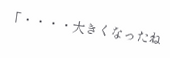「・・・・大きくなったね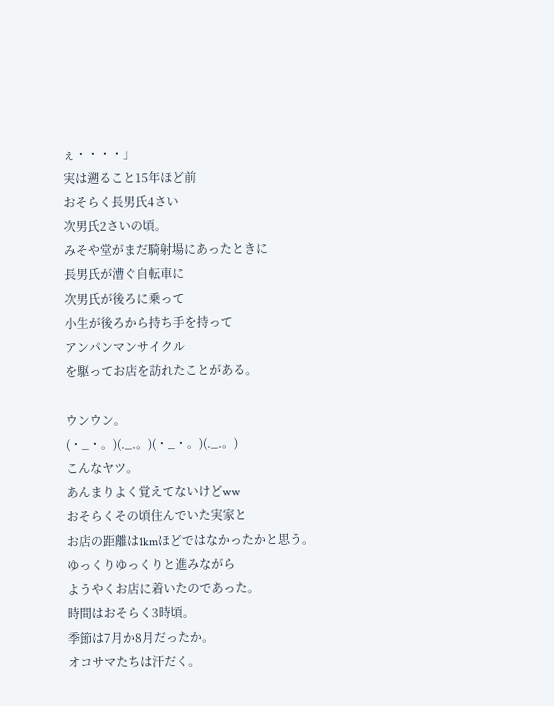ぇ・・・・」
実は遡ること15年ほど前
おそらく長男氏4さい
次男氏2さいの頃。
みそや堂がまだ騎射場にあったときに
長男氏が漕ぐ自転車に
次男氏が後ろに乗って
小生が後ろから持ち手を持って
アンパンマンサイクル
を駆ってお店を訪れたことがある。

ウンウン。
(・_・。)(._.。)(・_・。)(._.。)
こんなヤツ。
あんまりよく覚えてないけどww
おそらくその頃住んでいた実家と
お店の距離は1kmほどではなかったかと思う。
ゆっくりゆっくりと進みながら
ようやくお店に着いたのであった。
時間はおそらく3時頃。
季節は7月か8月だったか。
オコサマたちは汗だく。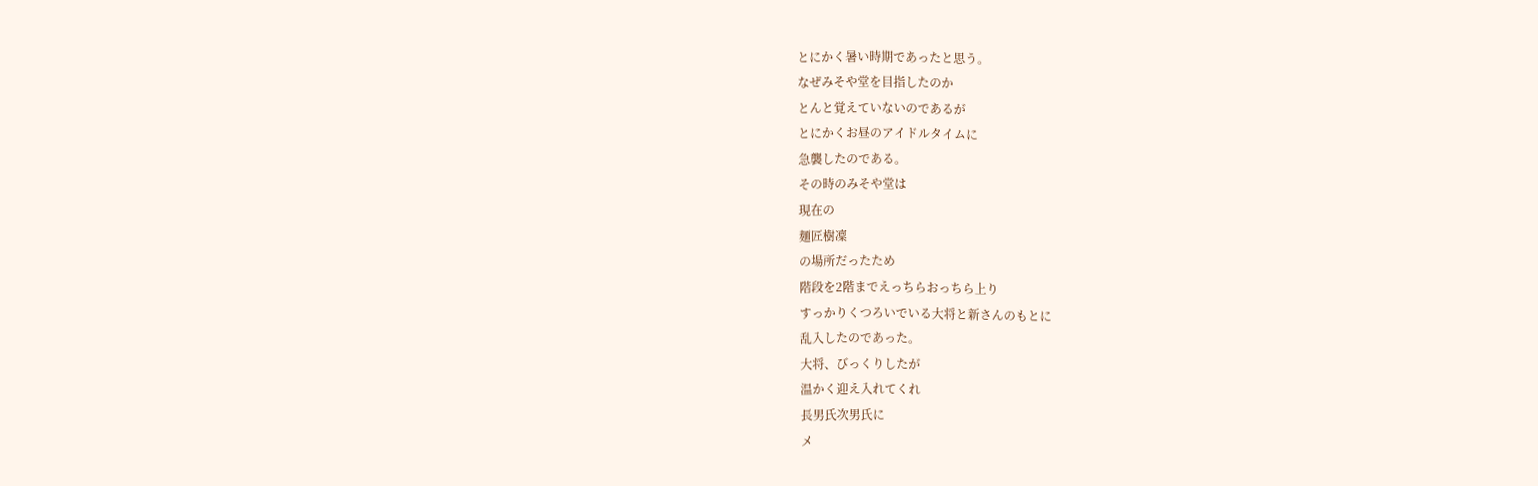とにかく暑い時期であったと思う。
なぜみそや堂を目指したのか
とんと覚えていないのであるが
とにかくお昼のアイドルタイムに
急襲したのである。
その時のみそや堂は
現在の
麺匠樹凜
の場所だったため
階段を2階までえっちらおっちら上り
すっかりくつろいでいる大将と新さんのもとに
乱入したのであった。
大将、びっくりしたが
温かく迎え入れてくれ
長男氏次男氏に
メ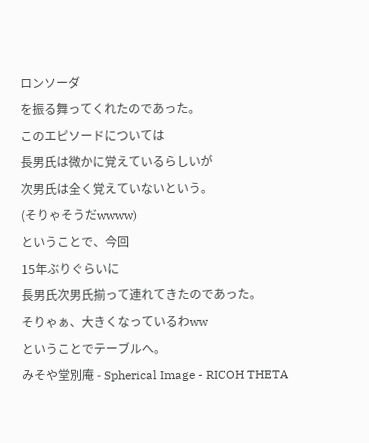ロンソーダ
を振る舞ってくれたのであった。
このエピソードについては
長男氏は微かに覚えているらしいが
次男氏は全く覚えていないという。
(そりゃそうだwwww)
ということで、今回
15年ぶりぐらいに
長男氏次男氏揃って連れてきたのであった。
そりゃぁ、大きくなっているわww
ということでテーブルへ。
みそや堂別庵 - Spherical Image - RICOH THETA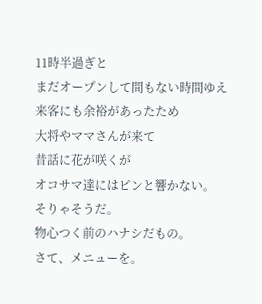11時半過ぎと
まだオープンして間もない時間ゆえ
来客にも余裕があったため
大将やママさんが来て
昔話に花が咲くが
オコサマ達にはピンと響かない。
そりゃそうだ。
物心つく前のハナシだもの。
さて、メニューを。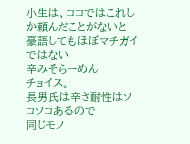小生は、ココではこれしか頼んだことがないと
豪語してもほぼマチガイではない
辛みそらーめん
チョイス。
長男氏は辛さ耐性はソコソコあるので
同じモノ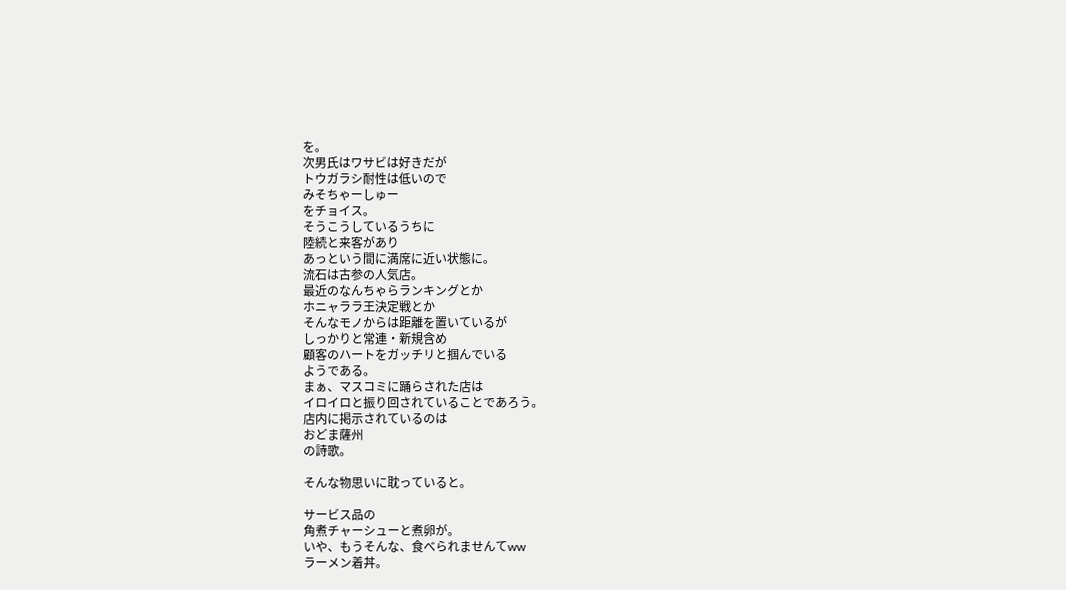を。
次男氏はワサビは好きだが
トウガラシ耐性は低いので
みそちゃーしゅー
をチョイス。
そうこうしているうちに
陸続と来客があり
あっという間に満席に近い状態に。
流石は古参の人気店。
最近のなんちゃらランキングとか
ホニャララ王決定戦とか
そんなモノからは距離を置いているが
しっかりと常連・新規含め
顧客のハートをガッチリと掴んでいる
ようである。
まぁ、マスコミに踊らされた店は
イロイロと振り回されていることであろう。
店内に掲示されているのは
おどま薩州
の詩歌。

そんな物思いに耽っていると。

サービス品の
角煮チャーシューと煮卵が。
いや、もうそんな、食べられませんてww
ラーメン着丼。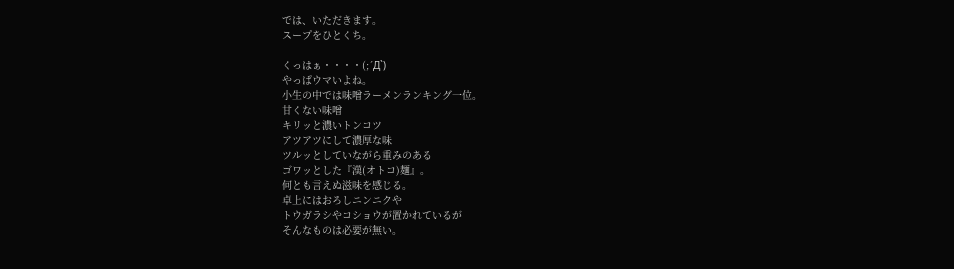では、いただきます。
スープをひとくち。

くっはぁ・・・・(;´Д`)
やっぱウマいよね。
小生の中では味噌ラーメンランキング一位。
甘くない味噌
キリッと濃いトンコツ
アツアツにして濃厚な味
ツルッとしていながら重みのある
ゴワッとした『漢(オトコ)麺』。
何とも言えぬ滋味を感じる。
卓上にはおろしニンニクや
トウガラシやコショウが置かれているが
そんなものは必要が無い。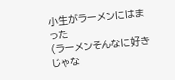小生がラーメンにはまった
(ラーメンそんなに好きじゃな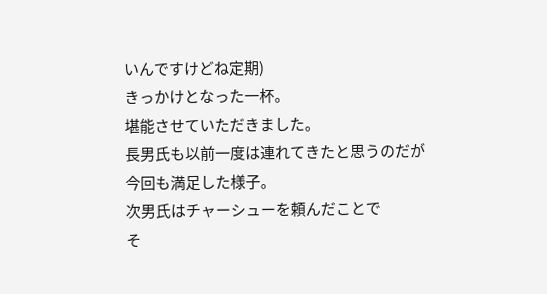いんですけどね定期)
きっかけとなった一杯。
堪能させていただきました。
長男氏も以前一度は連れてきたと思うのだが
今回も満足した様子。
次男氏はチャーシューを頼んだことで
そ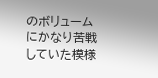のボリュームにかなり苦戦していた模様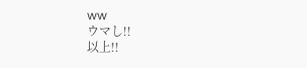ww
ウマし!!
以上!!